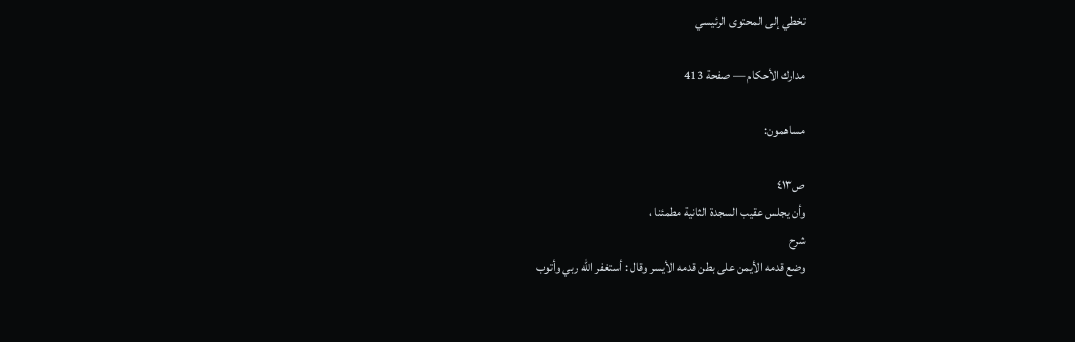تخطي إلى المحتوى الرئيسي

مدارك الأحكام — صفحة 413

مساهمون:

ص٤١٣
وأن يجلس عقيب السجدة الثانية مطمئنا ،
شرح
وضع قدمه الأيمن على بطن قدمه الأيسر وقال : أستغفر الله ربي وأتوب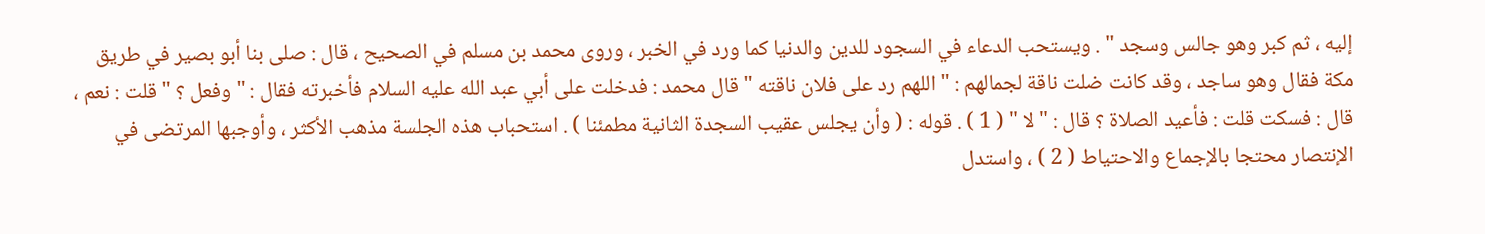إليه ، ثم كبر وهو جالس وسجد " . ويستحب الدعاء في السجود للدين والدنيا كما ورد في الخبر ، وروى محمد بن مسلم في الصحيح ، قال : صلى بنا أبو بصير في طريق مكة فقال وهو ساجد ، وقد كانت ضلت ناقة لجمالهم : " اللهم رد على فلان ناقته " قال محمد : فدخلت على أبي عبد الله عليه السلام فأخبرته فقال : " وفعل ؟ " قلت : نعم ، قال : فسكت قلت : فأعيد الصلاة ؟ قال : " لا " ( 1 ) . قوله : ( وأن يجلس عقيب السجدة الثانية مطمئنا ) . استحباب هذه الجلسة مذهب الأكثر ، وأوجبها المرتضى في الإنتصار محتجا بالإجماع والاحتياط ( 2 ) ، واستدل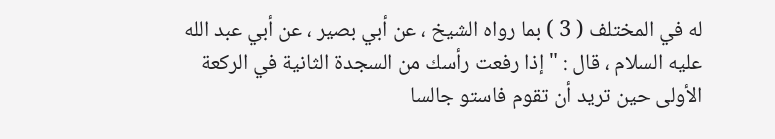له في المختلف ( 3 ) بما رواه الشيخ ، عن أبي بصير ، عن أبي عبد الله عليه السلام ، قال : " إذا رفعت رأسك من السجدة الثانية في الركعة الأولى حين تريد أن تقوم فاستو جالسا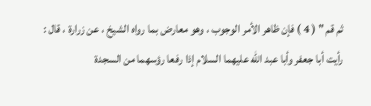ثم قم " ( 4 ) فإن ظاهر الأمر الوجوب ، وهو معارض بما رواه الشيخ ، عن زرارة ، قال : رأيت أبا جعفر وأبا عبد الله عليهما السلام إذا رفعا رؤسهما من السجدة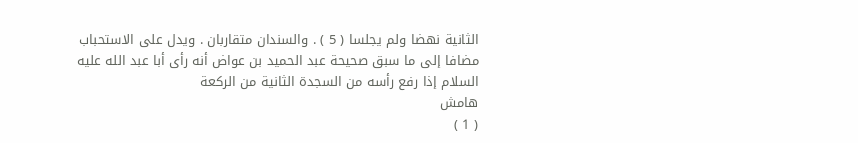الثانية نهضا ولم يجلسا ( 5 ) . والسندان متقاربان . ويدل على الاستحباب مضافا إلى ما سبق صحيحة عبد الحميد بن عواض أنه رأى أبا عبد الله عليه السلام إذا رفع رأسه من السجدة الثانية من الركعة
هامش
( 1 )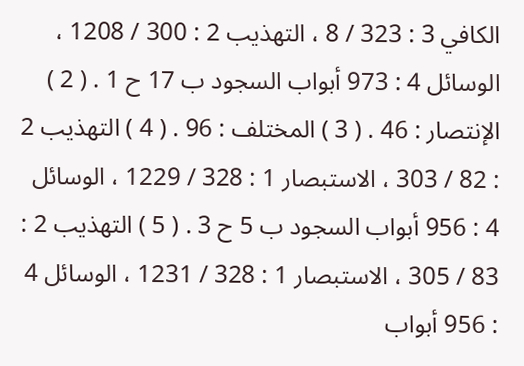الكافي 3 : 323 / 8 ، التهذيب 2 : 300 / 1208 ، الوسائل 4 : 973 أبواب السجود ب 17 ح 1 . ( 2 ) الإنتصار : 46 . ( 3 ) المختلف : 96 . ( 4 ) التهذيب 2 : 82 / 303 ، الاستبصار 1 : 328 / 1229 ، الوسائل 4 : 956 أبواب السجود ب 5 ح 3 . ( 5 ) التهذيب 2 : 83 / 305 ، الاستبصار 1 : 328 / 1231 ، الوسائل 4 : 956 أبواب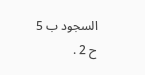السجود ب 5 ح 2 .